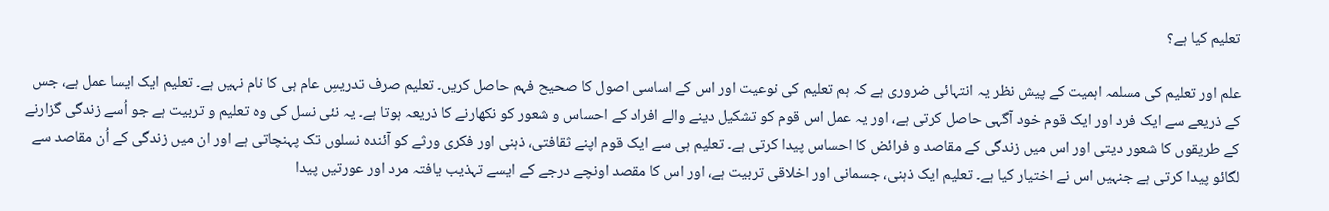تعلیم کیا ہے؟

علم اور تعلیم کی مسلمہ اہمیت کے پیش نظر یہ انتہائی ضروری ہے کہ ہم تعلیم کی نوعیت اور اس کے اساسی اصول کا صحیح فہم حاصل کریں۔ تعلیم صرف تدریسِ عام ہی کا نام نہیں ہے۔ تعلیم ایک ایسا عمل ہے، جس کے ذریعے سے ایک فرد اور ایک قوم خود آگہی حاصل کرتی ہے، اور یہ عمل اس قوم کو تشکیل دینے والے افراد کے احساس و شعور کو نکھارنے کا ذریعہ ہوتا ہے۔ یہ نئی نسل کی وہ تعلیم و تربیت ہے جو اُسے زندگی گزارنے کے طریقوں کا شعور دیتی اور اس میں زندگی کے مقاصد و فرائض کا احساس پیدا کرتی ہے۔ تعلیم ہی سے ایک قوم اپنے ثقافتی، ذہنی اور فکری ورثے کو آئندہ نسلوں تک پہنچاتی ہے اور ان میں زندگی کے اُن مقاصد سے لگائو پیدا کرتی ہے جنہیں اس نے اختیار کیا ہے۔ تعلیم ایک ذہنی، جسمانی اور اخلاقی تربیت ہے، اور اس کا مقصد اونچے درجے کے ایسے تہذیب یافتہ مرد اور عورتیں پیدا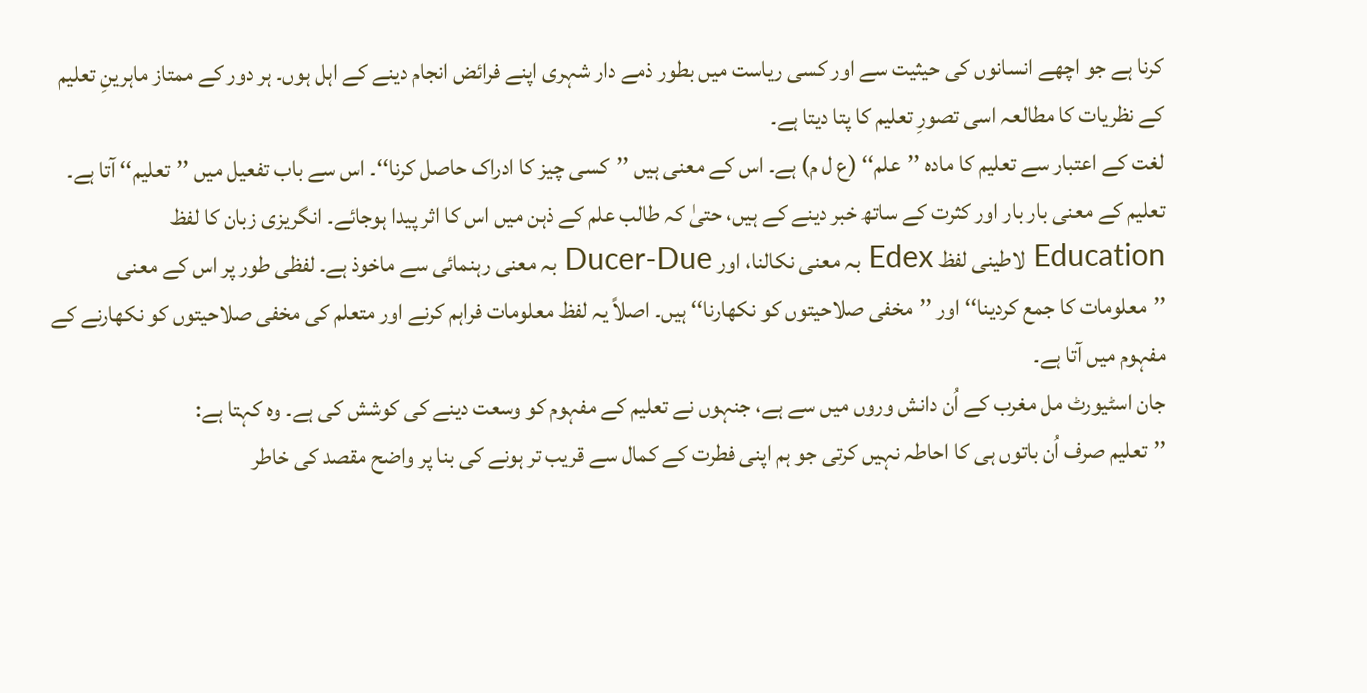کرنا ہے جو اچھے انسانوں کی حیثیت سے اور کسی ریاست میں بطور ذمے دار شہری اپنے فرائض انجام دینے کے اہل ہوں۔ ہر دور کے ممتاز ماہرینِ تعلیم کے نظریات کا مطالعہ اسی تصورِ تعلیم کا پتا دیتا ہے۔
لغت کے اعتبار سے تعلیم کا مادہ ’’علم‘‘ (ع ل م) ہے۔ اس کے معنی ہیں ’’کسی چیز کا ادراک حاصل کرنا‘‘۔ اس سے باب تفعیل میں ’’تعلیم‘‘ آتا ہے۔ تعلیم کے معنی بار بار اور کثرت کے ساتھ خبر دینے کے ہیں، حتیٰ کہ طالب علم کے ذہن میں اس کا اثر پیدا ہوجائے۔ انگریزی زبان کا لفظ Education لاطینی لفظ Edex بہ معنی نکالنا، اور Ducer-Due بہ معنی رہنمائی سے ماخوذ ہے۔ لفظی طور پر اس کے معنی ’’معلومات کا جمع کردینا‘‘ اور ’’مخفی صلاحیتوں کو نکھارنا‘‘ ہیں۔ اصلاً یہ لفظ معلومات فراہم کرنے اور متعلم کی مخفی صلاحیتوں کو نکھارنے کے مفہوم میں آتا ہے۔
جان اسٹیورٹ مل مغرب کے اُن دانش وروں میں سے ہے، جنہوں نے تعلیم کے مفہوم کو وسعت دینے کی کوشش کی ہے۔ وہ کہتا ہے:
’’تعلیم صرف اُن باتوں ہی کا احاطہ نہیں کرتی جو ہم اپنی فطرت کے کمال سے قریب تر ہونے کی بنا پر واضح مقصد کی خاطر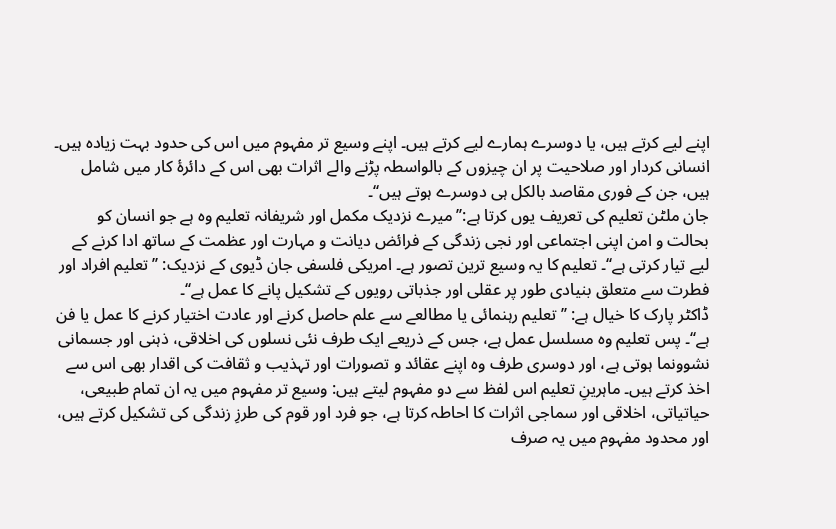اپنے لیے کرتے ہیں، یا دوسرے ہمارے لیے کرتے ہیں۔ اپنے وسیع تر مفہوم میں اس کی حدود بہت زیادہ ہیں۔ انسانی کردار اور صلاحیت پر ان چیزوں کے بالواسطہ پڑنے والے اثرات بھی اس کے دائرۂ کار میں شامل ہیں، جن کے فوری مقاصد بالکل ہی دوسرے ہوتے ہیں‘‘۔
جان ملٹن تعلیم کی تعریف یوں کرتا ہے:’’میرے نزدیک مکمل اور شریفانہ تعلیم وہ ہے جو انسان کو بحالت و امن اپنی اجتماعی اور نجی زندگی کے فرائض دیانت و مہارت اور عظمت کے ساتھ ادا کرنے کے لیے تیار کرتی ہے‘‘۔ تعلیم کا یہ وسیع ترین تصور ہے۔ امریکی فلسفی جان ڈیوی کے نزدیک: ’’تعلیم افراد اور فطرت سے متعلق بنیادی طور پر عقلی اور جذباتی رویوں کے تشکیل پانے کا عمل ہے‘‘۔
ڈاکٹر پارک کا خیال ہے: ’’تعلیم رہنمائی یا مطالعے سے علم حاصل کرنے اور عادت اختیار کرنے کا عمل یا فن ہے‘‘۔ پس تعلیم وہ مسلسل عمل ہے، جس کے ذریعے ایک طرف نئی نسلوں کی اخلاقی، ذہنی اور جسمانی نشوونما ہوتی ہے، اور دوسری طرف وہ اپنے عقائد و تصورات اور تہذیب و ثقافت کی اقدار بھی اس سے اخذ کرتے ہیں۔ ماہرینِ تعلیم اس لفظ سے دو مفہوم لیتے ہیں: وسیع تر مفہوم میں یہ ان تمام طبیعی، حیاتیاتی، اخلاقی اور سماجی اثرات کا احاطہ کرتا ہے، جو فرد اور قوم کی طرزِ زندگی کی تشکیل کرتے ہیں، اور محدود مفہوم میں یہ صرف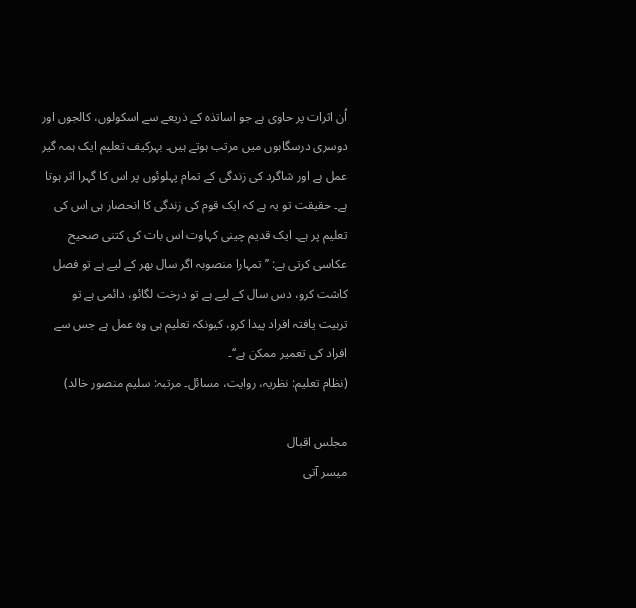اُن اثرات پر حاوی ہے جو اساتذہ کے ذریعے سے اسکولوں، کالجوں اور دوسری درسگاہوں میں مرتب ہوتے ہیں۔ بہرکیف تعلیم ایک ہمہ گیر عمل ہے اور شاگرد کی زندگی کے تمام پہلوئوں پر اس کا گہرا اثر ہوتا ہے۔ حقیقت تو یہ ہے کہ ایک قوم کی زندگی کا انحصار ہی اس کی تعلیم پر ہے۔ ایک قدیم چینی کہاوت اس بات کی کتنی صحیح عکاسی کرتی ہے: ’’تمہارا منصوبہ اگر سال بھر کے لیے ہے تو فصل کاشت کرو، دس سال کے لیے ہے تو درخت لگائو، دائمی ہے تو تربیت یافتہ افراد پیدا کرو، کیونکہ تعلیم ہی وہ عمل ہے جس سے افراد کی تعمیر ممکن ہے‘‘۔
(نظام تعلیم: نظریہ، روایت، مسائل۔ مرتبہ: سلیم منصور خالد)

مجلس اقبال
میسر آتی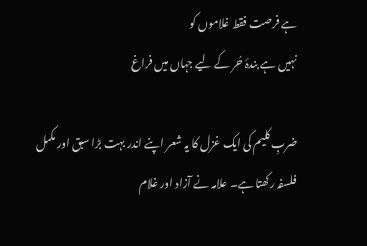ہے فرصت فقط غلاموں کو
نہیں ہے بندۂ حُر کے لیے جہاں میں فراغ

ضربِ کلیم کی ایک غزل کا یہ شعر اپنے اندر بہت بڑا سبق اور مکمل فلسفہ رکھتا ہے۔ علامہ نے آزاد اور غلام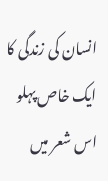انسان کی زندگی کا ایک خاص پہلو اس شعر میں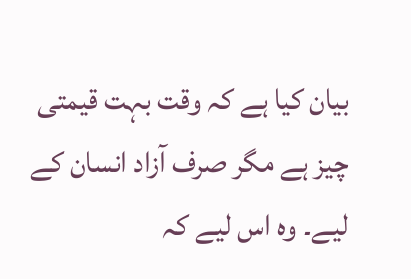بیان کیا ہے کہ وقت بہت قیمتی چیز ہے مگر صرف آزاد انسان کے لیے۔ وہ اس لیے کہ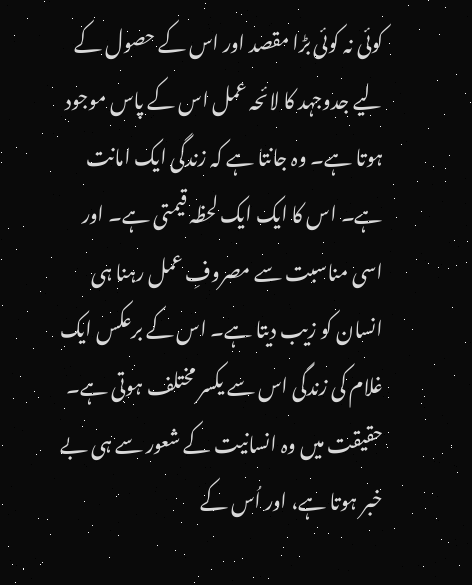کوئی نہ کوئی بڑا مقصد اور اس کے حصول کے لیے جدوجہد کا لائحہ عمل اس کے پاس موجود ہوتا ہے۔ وہ جانتا ہے کہ زندگی ایک امانت ہے۔ اس کا ایک ایک لحظہ قیمتی ہے۔ اور اسی مناسبت سے مصروفِ عمل رہنا ہی انسان کو زیب دیتا ہے۔ اس کے برعکس ایک غلام کی زندگی اس سے یکسر مختلف ہوتی ہے۔ حقیقت میں وہ انسانیت کے شعور سے ہی بے خبر ہوتا ہے، اور اُس کے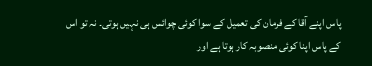پاس اپنے آقا کے فرمان کی تعمیل کے سوا کوئی چوائس ہی نہیں ہوتی۔ نہ تو اس کے پاس اپنا کوئی منصوبہ کار ہوتا ہے اور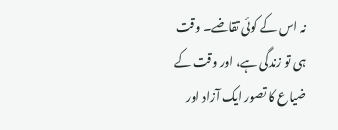نہ اس کے کوئی تقاضے۔ وقت ہی تو زندگی ہے، اور وقت کے ضیاع کا تصور ایک آزاد اور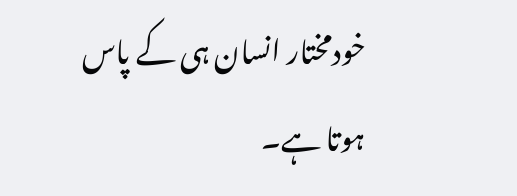خودمختار انسان ہی کے پاس ہوتا ہے۔